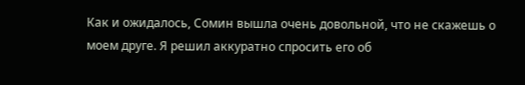Как и ожидалось, Сомин вышла очень довольной, что не скажешь о моем друге. Я решил аккуратно спросить его об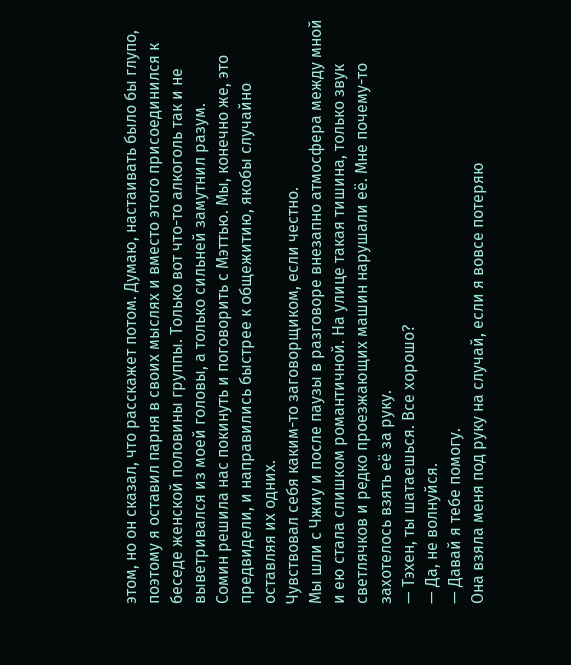этом, но он сказал, что расскажет потом. Думаю, настаивать было бы глупо, поэтому я оставил парня в своих мыслях и вместо этого присоединился к беседе женской половины группы. Только вот что-то алкоголь так и не выветривался из моей головы, а только сильней замутнил разум.
Сомин решила нас покинуть и поговорить с Мэттью. Мы, конечно же, это предвидели, и направились быстрее к общежитию, якобы случайно оставляя их одних.
Чувствовал себя каким-то заговорщиком, если честно.
Мы шли с Чжиу и после паузы в разговоре внезапно атмосфера между мной и ею стала слишком романтичной. На улице такая тишина, только звук светлячков и редко проезжающих машин нарушали её. Мне почему-то захотелось взять её за руку.
— Тэхен, ты шатаешься. Все хорошо?
— Да, не волнуйся.
— Давай я тебе помогу.
Она взяла меня под руку на случай, если я вовсе потеряю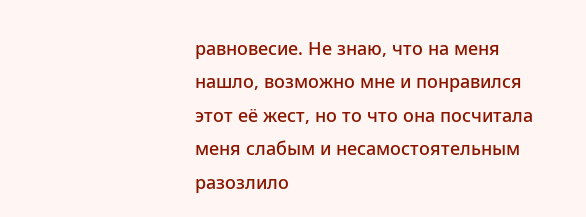равновесие. Не знаю, что на меня нашло, возможно мне и понравился этот её жест, но то что она посчитала меня слабым и несамостоятельным разозлило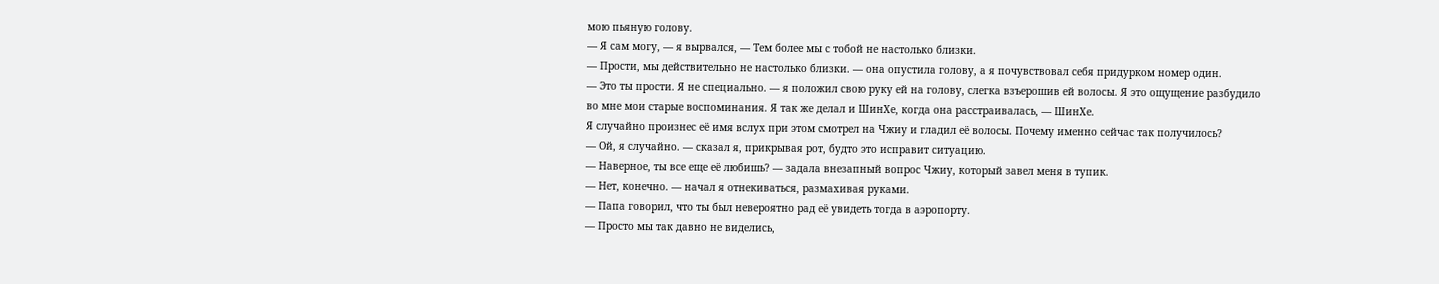мою пьяную голову.
— Я сам могу, — я вырвался, — Тем более мы с тобой не настолько близки.
— Прости, мы действительно не настолько близки. — она опустила голову, а я почувствовал себя придурком номер один.
— Это ты прости. Я не специально. — я положил свою руку ей на голову, слегка взъерошив ей волосы. Я это ощущение разбудило во мне мои старые воспоминания. Я так же делал и ШинХе, когда она расстраивалась, — ШинХе.
Я случайно произнес её имя вслух при этом смотрел на Чжиу и гладил её волосы. Почему именно сейчас так получилось?
— Ой, я случайно. — сказал я, прикрывая рот, будто это исправит ситуацию.
— Наверное, ты все еще её любишь? — задала внезапный вопрос Чжиу, который завел меня в тупик.
— Нет, конечно. — начал я отнекиваться, размахивая руками.
— Папа говорил, что ты был невероятно рад её увидеть тогда в аэропорту.
— Просто мы так давно не виделись,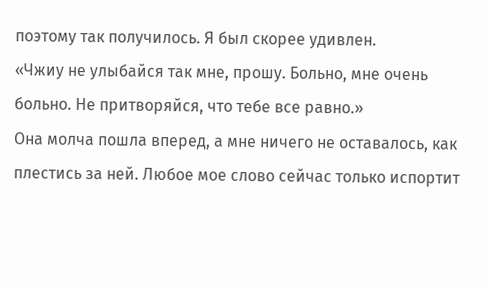поэтому так получилось. Я был скорее удивлен.
«Чжиу не улыбайся так мне, прошу. Больно, мне очень больно. Не притворяйся, что тебе все равно.»
Она молча пошла вперед, а мне ничего не оставалось, как плестись за ней. Любое мое слово сейчас только испортит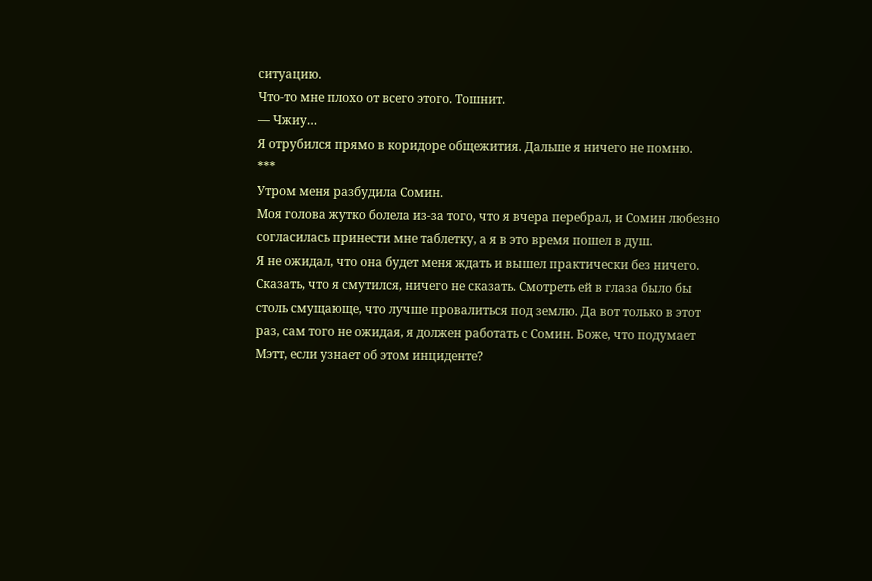ситуацию.
Что-то мне плохо от всего этого. Тошнит.
— Чжиу…
Я отрубился прямо в коридоре общежития. Дальше я ничего не помню.
***
Утром меня разбудила Сомин.
Моя голова жутко болела из-за того, что я вчера перебрал, и Сомин любезно согласилась принести мне таблетку, а я в это время пошел в душ.
Я не ожидал, что она будет меня ждать и вышел практически без ничего. Сказать, что я смутился, ничего не сказать. Смотреть ей в глаза было бы столь смущающе, что лучше провалиться под землю. Да вот только в этот раз, сам того не ожидая, я должен работать с Сомин. Боже, что подумает Мэтт, если узнает об этом инциденте?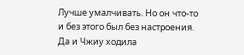Лучше умалчивать. Но он что-то и без этого был без настроения. Да и Чжиу ходила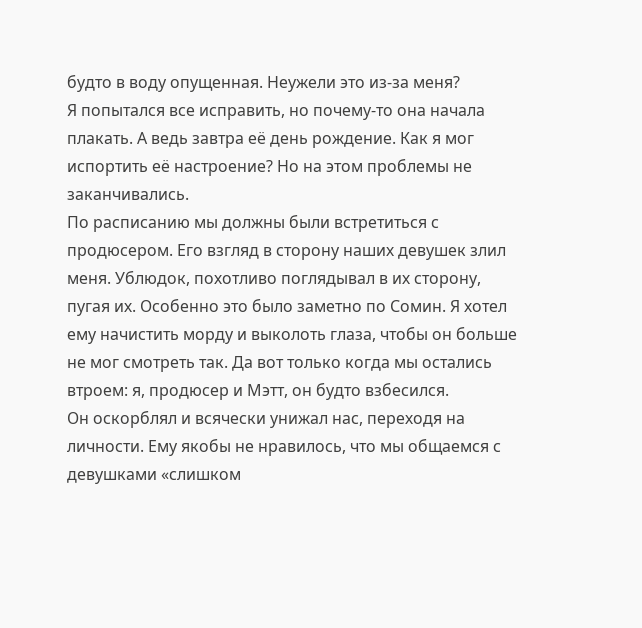будто в воду опущенная. Неужели это из-за меня?
Я попытался все исправить, но почему-то она начала плакать. А ведь завтра её день рождение. Как я мог испортить её настроение? Но на этом проблемы не заканчивались.
По расписанию мы должны были встретиться с продюсером. Его взгляд в сторону наших девушек злил меня. Ублюдок, похотливо поглядывал в их сторону, пугая их. Особенно это было заметно по Сомин. Я хотел ему начистить морду и выколоть глаза, чтобы он больше не мог смотреть так. Да вот только когда мы остались втроем: я, продюсер и Мэтт, он будто взбесился.
Он оскорблял и всячески унижал нас, переходя на личности. Ему якобы не нравилось, что мы общаемся с девушками «слишком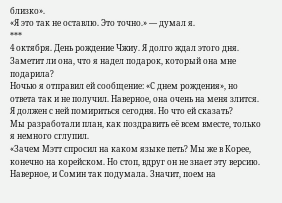близко».
«Я это так не оставлю. Это точно.» — думал я.
***
4 октября. День рождение Чжиу. Я долго ждал этого дня. Заметит ли она, что я надел подарок, который она мне подарила?
Ночью я отправил ей сообщение: «С днем рождения», но ответа так и не получил. Наверное, она очень на меня злится.
Я должен с ней помириться сегодня. Но что ей сказать?
Мы разработали план, как поздравить её всем вместе, только я немного сглупил.
«Зачем Мэтт спросил на каком языке петь? Мы же в Корее, конечно на корейском. Но стоп, вдруг он не знает эту версию. Наверное, и Сомин так подумала. Значит, поем на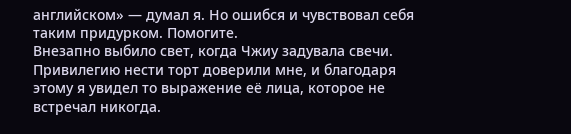английском» — думал я. Но ошибся и чувствовал себя таким придурком. Помогите.
Внезапно выбило свет, когда Чжиу задувала свечи. Привилегию нести торт доверили мне, и благодаря этому я увидел то выражение её лица, которое не встречал никогда.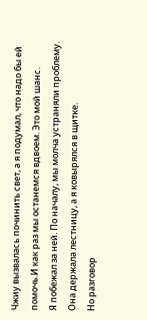Чжиу вызвалась починить свет, а я подумал, что надо бы ей помочь.И как раз мы останемся вдвоем. Это мой шанс.
Я побежал за ней. По началу, мы молча устраняли проблему. Она держала лестницу, а я ковырялся в щитке.
Но разговор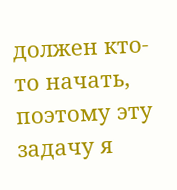должен кто-то начать, поэтому эту задачу я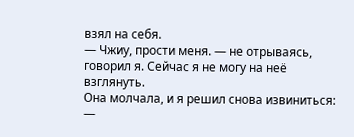взял на себя.
— Чжиу, прости меня. — не отрываясь, говорил я. Сейчас я не могу на неё взглянуть.
Она молчала, и я решил снова извиниться:
—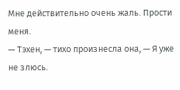Мне действительно очень жаль. Прости меня.
— Тэхен, — тихо произнесла она, — Я уже не злюсь.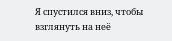Я спустился вниз, чтобы взглянуть на неё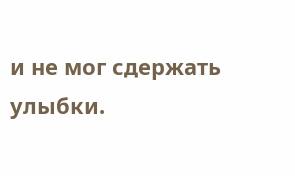и не мог сдержать улыбки.